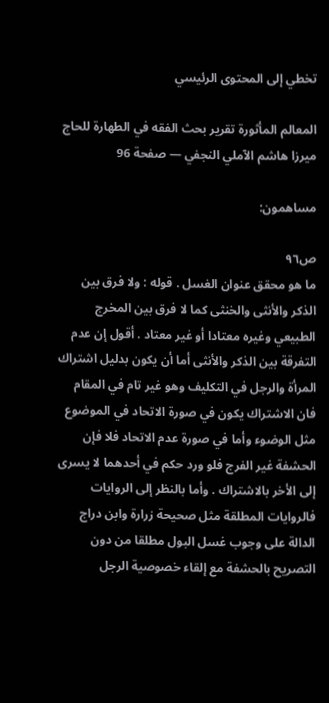تخطي إلى المحتوى الرئيسي

المعالم المأثورة تقرير بحث الفقه في الطهارة للحاج ميرزا هاشم الآملي النجفي — صفحة 96

مساهمون:

ص٩٦
ما هو محقق عنوان الغسل . قوله : ولا فرق بين الذكر والأنثى والخنثى كما لا فرق بين المخرج الطبيعي وغيره معتادا أو غير معتاد . أقول إن عدم التفرقة بين الذكر والأنثى أما أن يكون بدليل اشتراك المرأة والرجل في التكليف وهو غير تام في المقام فان الاشتراك يكون في صورة الاتحاد في الموضوع مثل الوضوء وأما في صورة عدم الاتحاد فلا فإن الحشفة غير الفرج فلو ورد حكم في أحدهما لا يسرى إلى الأخر بالاشتراك . وأما بالنظر إلى الروايات فالروايات المطلقة مثل صحيحة زرارة وابن دراج الدالة على وجوب غسل البول مطلقا من دون التصريح بالحشفة مع إلقاء خصوصية الرجل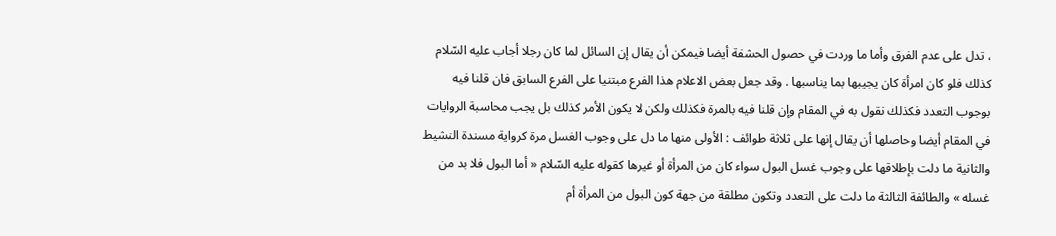، تدل على عدم الفرق وأما ما وردت في حصول الحشفة أيضا فيمكن أن يقال إن السائل لما كان رجلا أجاب عليه السّلام كذلك فلو كان امرأة كان يجيبها بما يناسبها . وقد جعل بعض الاعلام هذا الفرع مبتنيا على الفرع السابق فان قلنا فيه بوجوب التعدد فكذلك نقول به في المقام وإن قلنا فيه بالمرة فكذلك ولكن لا يكون الأمر كذلك بل يجب محاسبة الروايات في المقام أيضا وحاصلها أن يقال إنها على ثلاثة طوائف : الأولى منها ما دل على وجوب الغسل مرة كرواية مسندة النشيط والثانية ما دلت بإطلاقها على وجوب غسل البول سواء كان من المرأة أو غيرها كقوله عليه السّلام « أما البول فلا بد من غسله » والطائفة الثالثة ما دلت على التعدد وتكون مطلقة من جهة كون البول من المرأة أم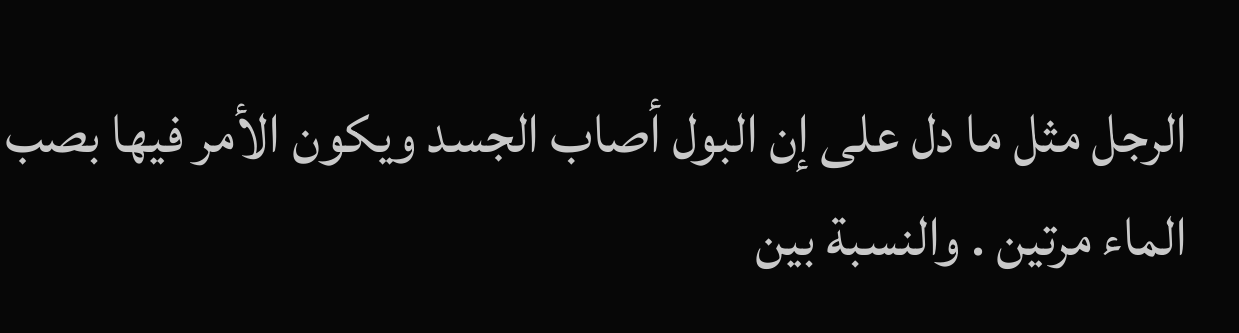الرجل مثل ما دل على إن البول أصاب الجسد ويكون الأمر فيها بصب الماء مرتين . والنسبة بين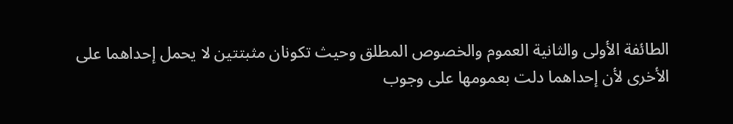الطائفة الأولى والثانية العموم والخصوص المطلق وحيث تكونان مثبتتين لا يحمل إحداهما على الأخرى لأن إحداهما دلت بعمومها على وجوب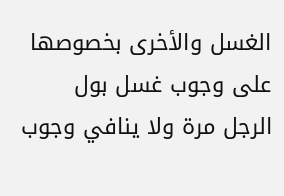الغسل والأخرى بخصوصها على وجوب غسل بول الرجل مرة ولا ينافي وجوب